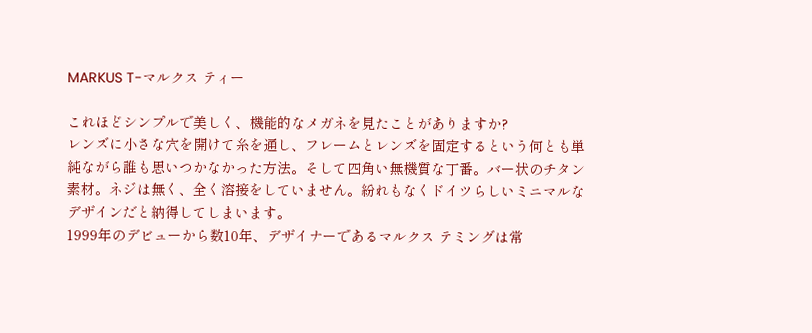MARKUS T-マルクス ティー

これほどシンプルで美しく、機能的なメガネを見たことがありますか?
レンズに小さな穴を開けて糸を通し、フレームとレンズを固定するという何とも単純ながら誰も思いつかなかった方法。そして四角い無機質な丁番。バー状のチタン素材。ネジは無く、全く溶接をしていません。紛れもなくドイツらしいミニマルなデザインだと納得してしまいます。
1999年のデビューから数10年、デザイナーであるマルクス テミングは常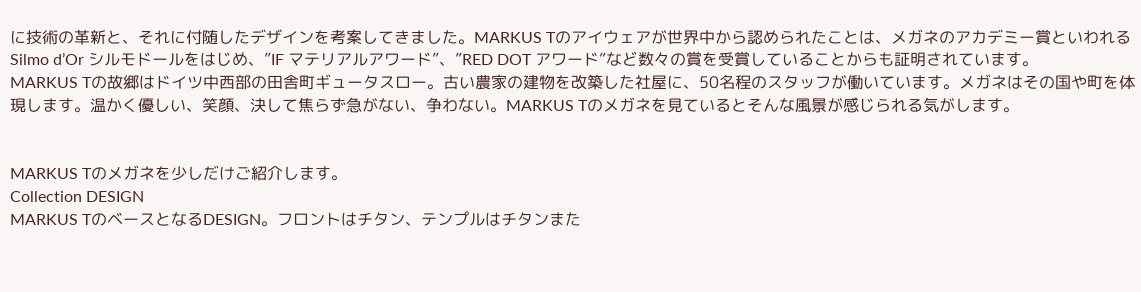に技術の革新と、それに付随したデザインを考案してきました。MARKUS Tのアイウェアが世界中から認められたことは、メガネのアカデミー賞といわれるSilmo d’Or シルモドールをはじめ、”IF マテリアルアワード”、”RED DOT アワード”など数々の賞を受賞していることからも証明されています。
MARKUS Tの故郷はドイツ中西部の田舎町ギュータスロー。古い農家の建物を改築した社屋に、50名程のスタッフが働いています。メガネはその国や町を体現します。温かく優しい、笑顔、決して焦らず急がない、争わない。MARKUS Tのメガネを見ているとそんな風景が感じられる気がします。


MARKUS Tのメガネを少しだけご紹介します。
Collection DESIGN
MARKUS TのベースとなるDESIGN。フロントはチタン、テンプルはチタンまた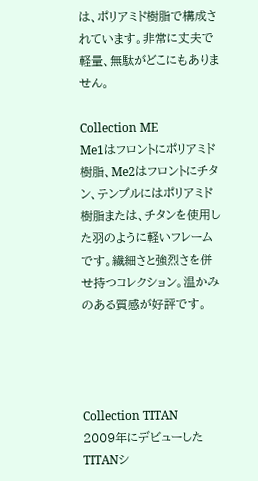は、ポリアミド樹脂で構成されています。非常に丈夫で軽量、無駄がどこにもありません。

Collection ME
Me1はフロントにポリアミド樹脂、Me2はフロントにチタン、テンプルにはポリアミド樹脂または、チタンを使用した羽のように軽いフレームです。繊細さと強烈さを併せ持つコレクション。温かみのある質感が好評です。




Collection TITAN
2009年にデビューしたTITANシ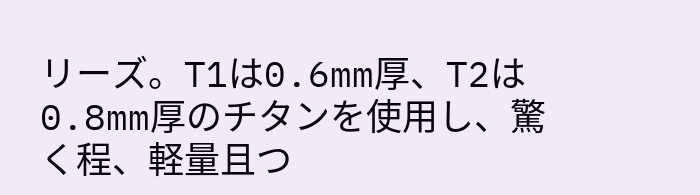リーズ。T1は0.6mm厚、T2は0.8mm厚のチタンを使用し、驚く程、軽量且つ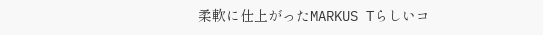柔軟に仕上がったMARKUS Tらしいコ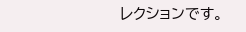レクションです。